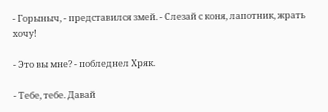- Горыныч, - представился змей. - Слезай с коня, лапотник, жрать хочу!

- Это вы мне? - побледнел Хряк.

- Тебе, тебе. Давай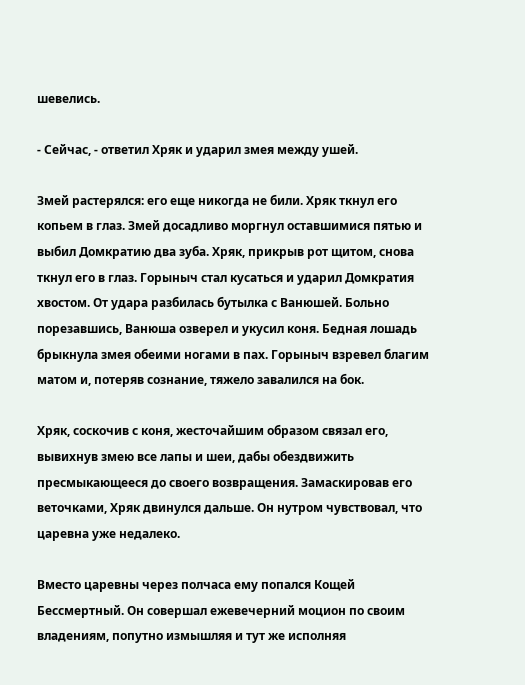шевелись.

- Сейчас, - ответил Хряк и ударил змея между ушей.

Змей растерялся: его еще никогда не били. Хряк ткнул его копьем в глаз. Змей досадливо моргнул оставшимися пятью и выбил Домкратию два зуба. Хряк, прикрыв рот щитом, снова ткнул его в глаз. Горыныч стал кусаться и ударил Домкратия хвостом. От удара разбилась бутылка с Ванюшей. Больно порезавшись, Ванюша озверел и укусил коня. Бедная лошадь брыкнула змея обеими ногами в пах. Горыныч взревел благим матом и, потеряв сознание, тяжело завалился на бок.

Хряк, соскочив с коня, жесточайшим образом связал его, вывихнув змею все лапы и шеи, дабы обездвижить пресмыкающееся до своего возвращения. Замаскировав его веточками, Хряк двинулся дальше. Он нутром чувствовал, что царевна уже недалеко.

Вместо царевны через полчаса ему попался Кощей Бессмертный. Он совершал ежевечерний моцион по своим владениям, попутно измышляя и тут же исполняя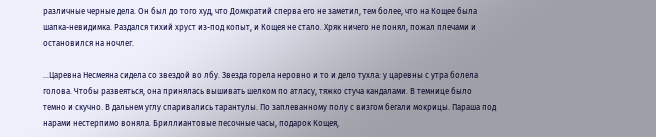различные черные дела. Он был до того худ, что Домкратий сперва его не заметил, тем более, что на Кощее была шапка-невидимка. Раздался тихий хруст из-под копыт, и Кощея не стало. Хряк ничего не понял, пожал плечами и остановился на ночлег.

...Царевна Несмеяна сидела со звездой во лбу. Звезда горела неровно и то и дело тухла: у царевны с утра болела голова. Чтобы развеяться, она принялась вышивать шелком по атласу, тяжко стуча кандалами. В темнице было темно и скучно. В дальнем углу спаривались тарантулы. По заплеванному полу с визгом бегали мокрицы. Параша под нарами нестерпимо воняла. Бриллиантовые песочные часы, подарок Кощея,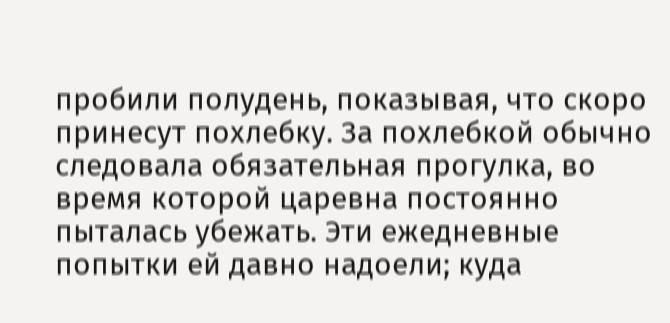пробили полудень, показывая, что скоро принесут похлебку. За похлебкой обычно следовала обязательная прогулка, во время которой царевна постоянно пыталась убежать. Эти ежедневные попытки ей давно надоели; куда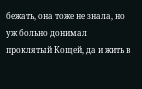бежать, она тоже не знала, но уж больно донимал проклятый Кощей, да и жить в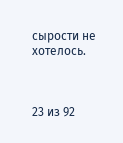сырости не хотелось.



23 из 92